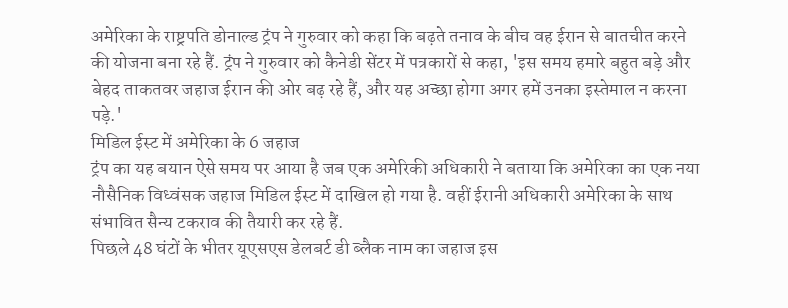अमेरिका के राष्ट्रपति डोनाल्ड ट्रंप ने गुरुवार को कहा कि बढ़ते तनाव के बीच वह ईरान से बातचीत करने की योजना बना रहे हैं. ट्रंप ने गुरुवार को कैनेडी सेंटर में पत्रकारों से कहा, 'इस समय हमारे बहुत बड़े और बेहद ताकतवर जहाज ईरान की ओर बढ़ रहे हैं, और यह अच्छा होगा अगर हमें उनका इस्तेमाल न करना पड़े.'
मिडिल ईस्ट में अमेरिका के 6 जहाज
ट्रंप का यह बयान ऐसे समय पर आया है जब एक अमेरिकी अधिकारी ने बताया कि अमेरिका का एक नया नौसैनिक विध्वंसक जहाज मिडिल ईस्ट में दाखिल हो गया है. वहीं ईरानी अधिकारी अमेरिका के साथ संभावित सैन्य टकराव की तैयारी कर रहे हैं.
पिछले 48 घंटों के भीतर यूएसएस डेलबर्ट डी ब्लैक नाम का जहाज इस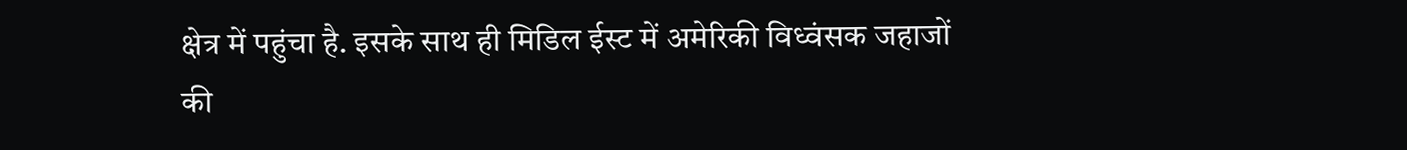क्षेत्र में पहुंचा है. इसके साथ ही मिडिल ईस्ट में अमेरिकी विध्वंसक जहाजों की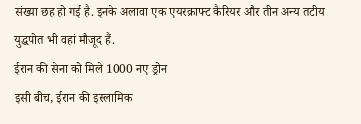संख्या छह हो गई है. इनके अलावा एक एयरक्राफ्ट कैरियर और तीन अन्य तटीय युद्धपोत भी वहां मौजूद हैं.
ईरान की सेना को मिले 1000 नए ड्रोन
इसी बीच, ईरान की इस्लामिक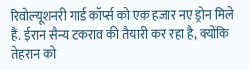रिवोल्यूशनरी गार्ड कॉर्प्स को एक हजार नए ड्रोन मिले हैं. ईरान सैन्य टकराव की तैयारी कर रहा है, क्योंकि तेहरान को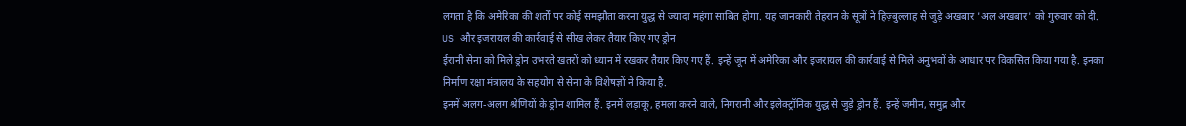लगता है कि अमेरिका की शर्तों पर कोई समझौता करना युद्ध से ज्यादा महंगा साबित होगा. यह जानकारी तेहरान के सूत्रों ने हिज़्बुल्लाह से जुड़े अखबार 'अल अखबार' को गुरुवार को दी.
US और इजरायल की कार्रवाई से सीख लेकर तैयार किए गए ड्रोन
ईरानी सेना को मिले ड्रोन उभरते खतरों को ध्यान में रखकर तैयार किए गए हैं. इन्हें जून में अमेरिका और इजरायल की कार्रवाई से मिले अनुभवों के आधार पर विकसित किया गया है. इनका निर्माण रक्षा मंत्रालय के सहयोग से सेना के विशेषज्ञों ने किया है.
इनमें अलग-अलग श्रेणियों के ड्रोन शामिल हैं. इनमें लड़ाकू, हमला करने वाले, निगरानी और इलेक्ट्रॉनिक युद्ध से जुड़े ड्रोन हैं. इन्हें जमीन, समुद्र और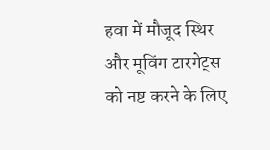हवा में मौजूद स्थिर और मूविंग टारगेट्स को नष्ट करने के लिए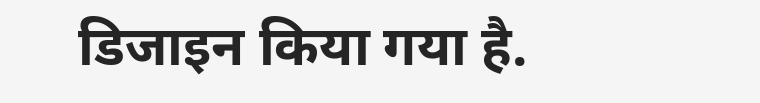डिजाइन किया गया है.